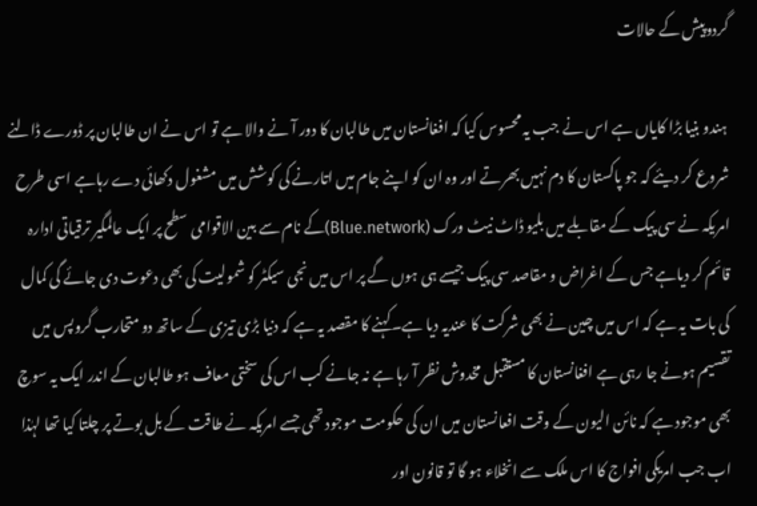گردوپیش کے حالات

 ہندو بنیا بڑا کایاں ہے اس نے جب یہ محسوس کیا کہ افغانستان میں طالبان کا دور آ نے والا ہے تو اس نے ان طالبان پر ڈورے ڈالنے شروع کر دیئے کہ جو پاکستان کا دم نہیں بھرتے اور وہ ان کو اپنے جام میں اتارنے کی کوشش میں مشغول دکھائی دے رہاہے اسی طرح امریکہ نے سی پیک کے مقابلے میں بلیو ڈاٹ نیٹ ورک (Blue.network)کے نام سے بین الاقوامی سطح پر ایک عالمگیر ترقیاتی ادارہ قائم کر دیاہے جس کے اغراض و مقاصد سی پیک جیسے ہی ہوں گے پر اس میں نجی سیکٹر کو شمولیت کی بھی دعوت دی جائے گی کمال کی بات یہ ہے کہ اس میں چین نے بھی شرکت کا عندیہ دیا ہے۔کہنے کا مقصد یہ ہے کہ دنیا بڑی تیزی کے ساتھ دو متحارب گروپس میں تقسیم ہونے جا رہی ہے افغانستان کا مستقبل مخدوش نظر آ رہا ہے نہ جانے کب اس کی سختی معاف ہو طالبان کے اندر ایک یہ سوچ بھی موجود ہے کہ نائن الیون کے وقت افعانستان میں ان کی حکومت موجود تھی جسے امریکہ نے طاقت کے بل بوتے پر چلتا کیا تھا لہٰذا اب جب امریکی افواج کا اس ملک سے انخلاء ہو گا تو قانون اور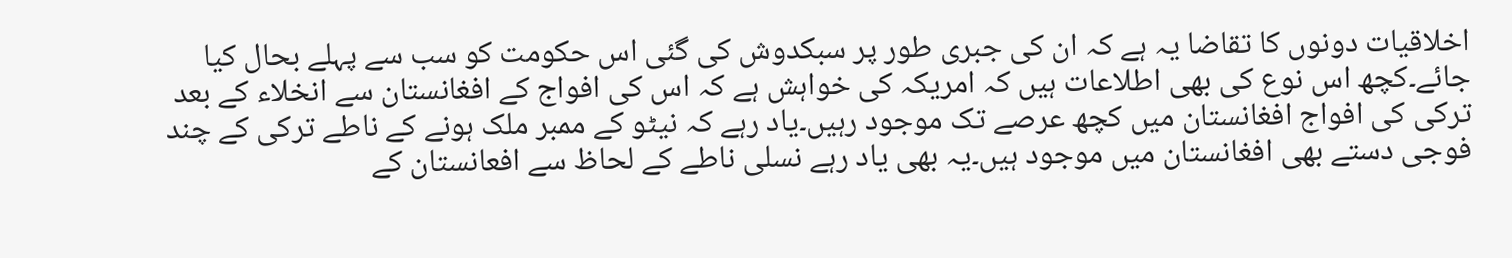اخلاقیات دونوں کا تقاضا یہ ہے کہ ان کی جبری طور پر سبکدوش کی گئی اس حکومت کو سب سے پہلے بحال کیا جائے۔کچھ اس نوع کی بھی اطلاعات ہیں کہ امریکہ کی خواہش ہے کہ اس کی افواج کے افغانستان سے انخلاء کے بعد ترکی کی افواج افغانستان میں کچھ عرصے تک موجود رہیں۔یاد رہے کہ نیٹو کے ممبر ملک ہونے کے ناطے ترکی کے چند فوجی دستے بھی افغانستان میں موجود ہیں۔یہ بھی یاد رہے نسلی ناطے کے لحاظ سے افعانستان کے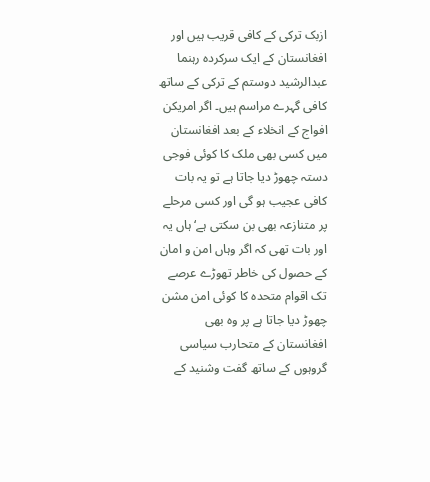ازبک ترکی کے کافی قریب ہیں اور افغانستان کے ایک سرکردہ رہنما عبدالرشید دوستم کے ترکی کے ساتھ کافی گہرے مراسم ہیں۔ اگر امریکن افواج کے انخلاء کے بعد افغانستان میں کسی بھی ملک کا کوئی فوجی دستہ چھوڑ دیا جاتا ہے تو یہ بات کافی عجیب ہو گی اور کسی مرحلے پر متنازعہ بھی بن سکتی ہے‘ہاں یہ اور بات تھی کہ اگر وہاں امن و امان کے حصول کی خاطر تھوڑے عرصے تک اقوام متحدہ کا کوئی امن مشن چھوڑ دیا جاتا ہے پر وہ بھی افغانستان کے متحارب سیاسی گروہوں کے ساتھ گفت وشنید کے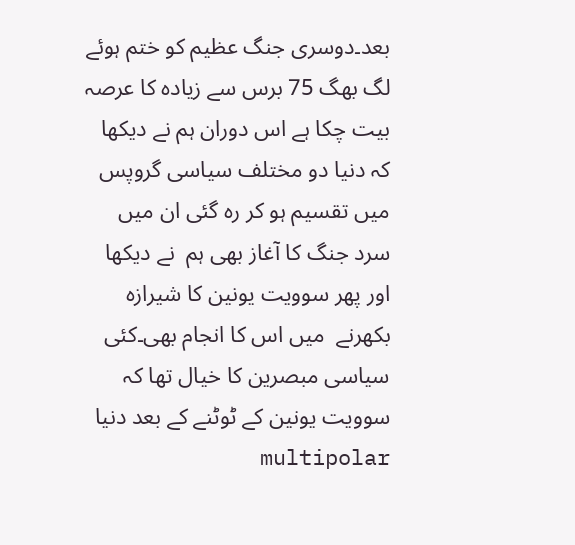بعد۔دوسری جنگ عظیم کو ختم ہوئے لگ بھگ 75 برس سے زیادہ کا عرصہ بیت چکا ہے اس دوران ہم نے دیکھا کہ دنیا دو مختلف سیاسی گروپس میں تقسیم ہو کر رہ گئی ان میں سرد جنگ کا آغاز بھی ہم  نے دیکھا اور پھر سوویت یونین کا شیرازہ بکھرنے  میں اس کا انجام بھی۔کئی سیاسی مبصرین کا خیال تھا کہ سوویت یونین کے ٹوٹنے کے بعد دنیا multipolar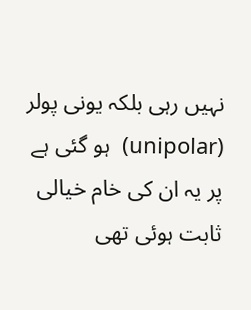نہیں رہی بلکہ یونی پولر (unipolar)  ہو گئی ہے پر یہ ان کی خام خیالی ثابت ہوئی تھی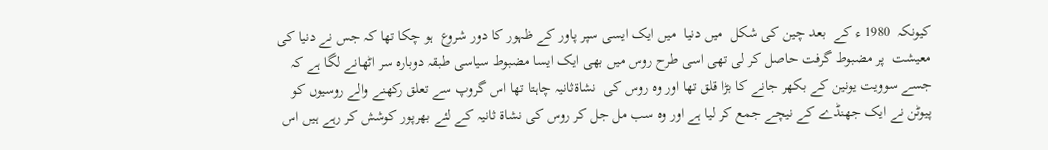کیونکہ  1980 ء کے  بعد چین کی شکل  میں دنیا  میں ایک ایسی سپر پاور کے ظہور کا دور شروع  ہو چکا تھا کہ جس نے دنیا کی معیشت  پر مضبوط گرفت حاصل کر لی تھی اسی طرح روس میں بھی ایک ایسا مضبوط سیاسی طبقہ دوبارہ سر اٹھانے لگا ہے کہ جسے سوویت یونین کے بکھر جانے کا بڑا قلق تھا اور وہ روس کی  نشاۃثانیہ چاہتا تھا اس گروپ سے تعلق رکھنے والے روسیوں کو پیوٹن نے ایک جھنڈے کے نیچے جمع کر لیا ہے اور وہ سب مل جل کر روس کی نشاۃ ثانیہ کے لئے بھرپور کوشش کر رہے ہیں اس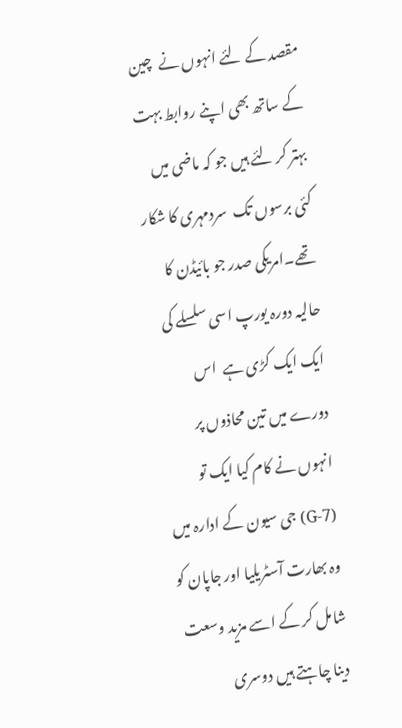مقصد کے لئے انہوں نے  چین کے ساتھ بھی اپنے روابط بہت بہتر کر لئے ہیں جو کہ ماضی میں کئی برسوں تک  سردمہری کا شکار تھے۔امریکی صدر جو بائیڈن کا حالیہ دورہ یورپ اسی سلسلے کی ایک ایک کڑی ہے  اس دورے میں تین محاذوں پر انہوں نے کام کیا ایک تو (G-7) جی سیون کے ادارہ میں وہ بھارت آسٹریلیا اور جاپان کو شامل کر کے اسے مزید وسعت دینا چاہتے ہیں دوسری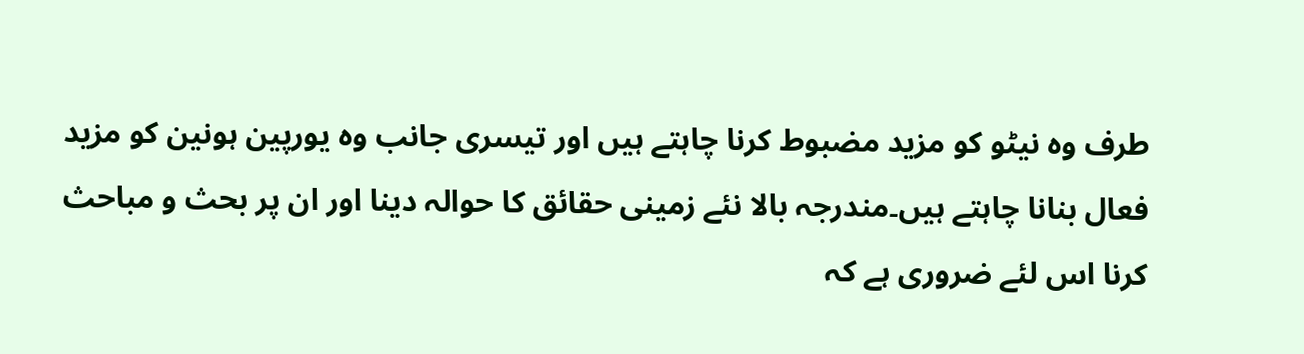طرف وہ نیٹو کو مزید مضبوط کرنا چاہتے ہیں اور تیسری جانب وہ یورپین ہونین کو مزید فعال بنانا چاہتے ہیں۔مندرجہ بالا نئے زمینی حقائق کا حوالہ دینا اور ان پر بحث و مباحث کرنا اس لئے ضروری ہے کہ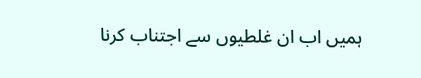ہمیں اب ان غلطیوں سے اجتناب کرنا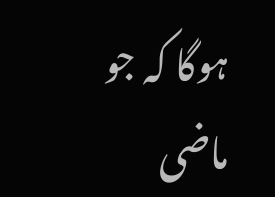ہوگا کہ جو ماضی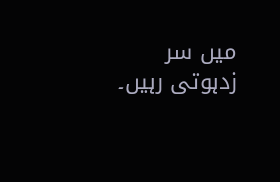میں سر زدہوتی رہیں۔